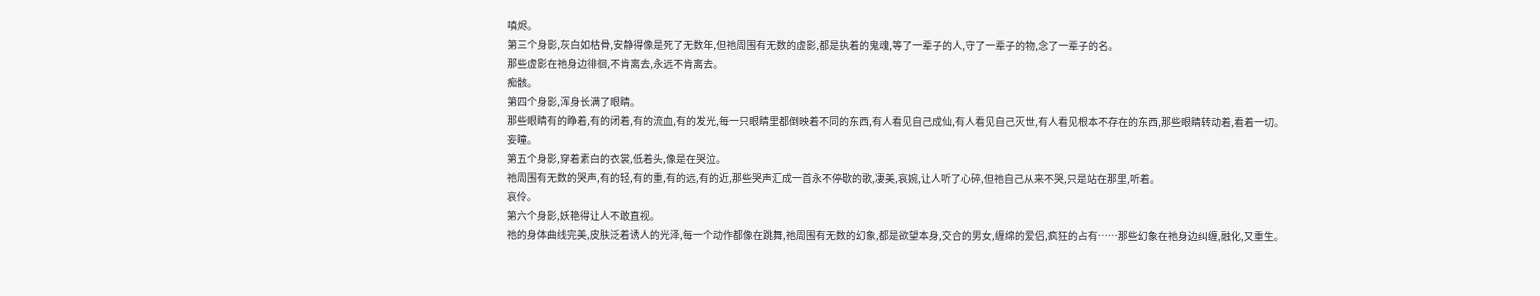嗔烬。
第三个身影,灰白如枯骨,安静得像是死了无数年,但祂周围有无数的虚影,都是执着的鬼魂,等了一辈子的人,守了一辈子的物,念了一辈子的名。
那些虚影在祂身边徘徊,不肯离去,永远不肯离去。
痴骸。
第四个身影,浑身长满了眼睛。
那些眼睛有的睁着,有的闭着,有的流血,有的发光,每一只眼睛里都倒映着不同的东西,有人看见自己成仙,有人看见自己灭世,有人看见根本不存在的东西,那些眼睛转动着,看着一切。
妄瞳。
第五个身影,穿着素白的衣裳,低着头,像是在哭泣。
祂周围有无数的哭声,有的轻,有的重,有的远,有的近,那些哭声汇成一首永不停歇的歌,凄美,哀婉,让人听了心碎,但祂自己从来不哭,只是站在那里,听着。
哀伶。
第六个身影,妖艳得让人不敢直视。
祂的身体曲线完美,皮肤泛着诱人的光泽,每一个动作都像在跳舞,祂周围有无数的幻象,都是欲望本身,交合的男女,缠绵的爱侣,疯狂的占有……那些幻象在祂身边纠缠,融化,又重生。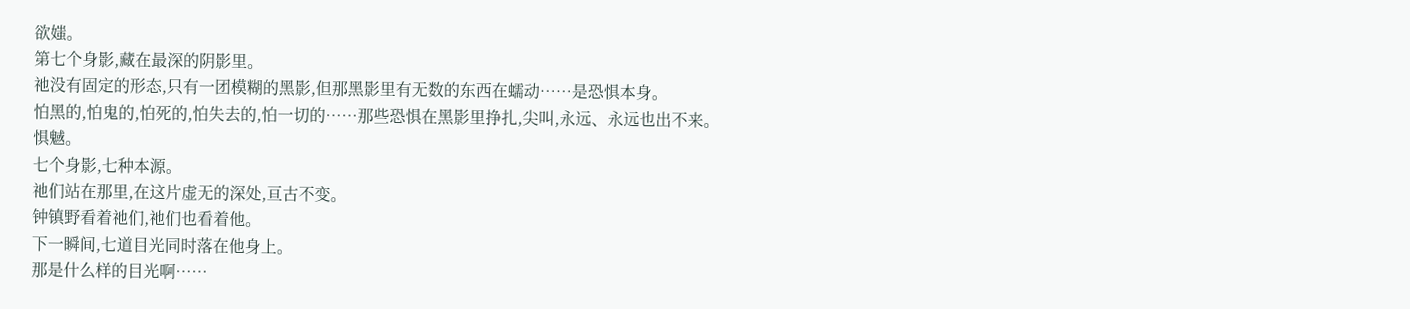欲媸。
第七个身影,藏在最深的阴影里。
祂没有固定的形态,只有一团模糊的黑影,但那黑影里有无数的东西在蠕动……是恐惧本身。
怕黑的,怕鬼的,怕死的,怕失去的,怕一切的……那些恐惧在黑影里挣扎,尖叫,永远、永远也出不来。
惧魊。
七个身影,七种本源。
祂们站在那里,在这片虚无的深处,亘古不变。
钟镇野看着祂们,祂们也看着他。
下一瞬间,七道目光同时落在他身上。
那是什么样的目光啊……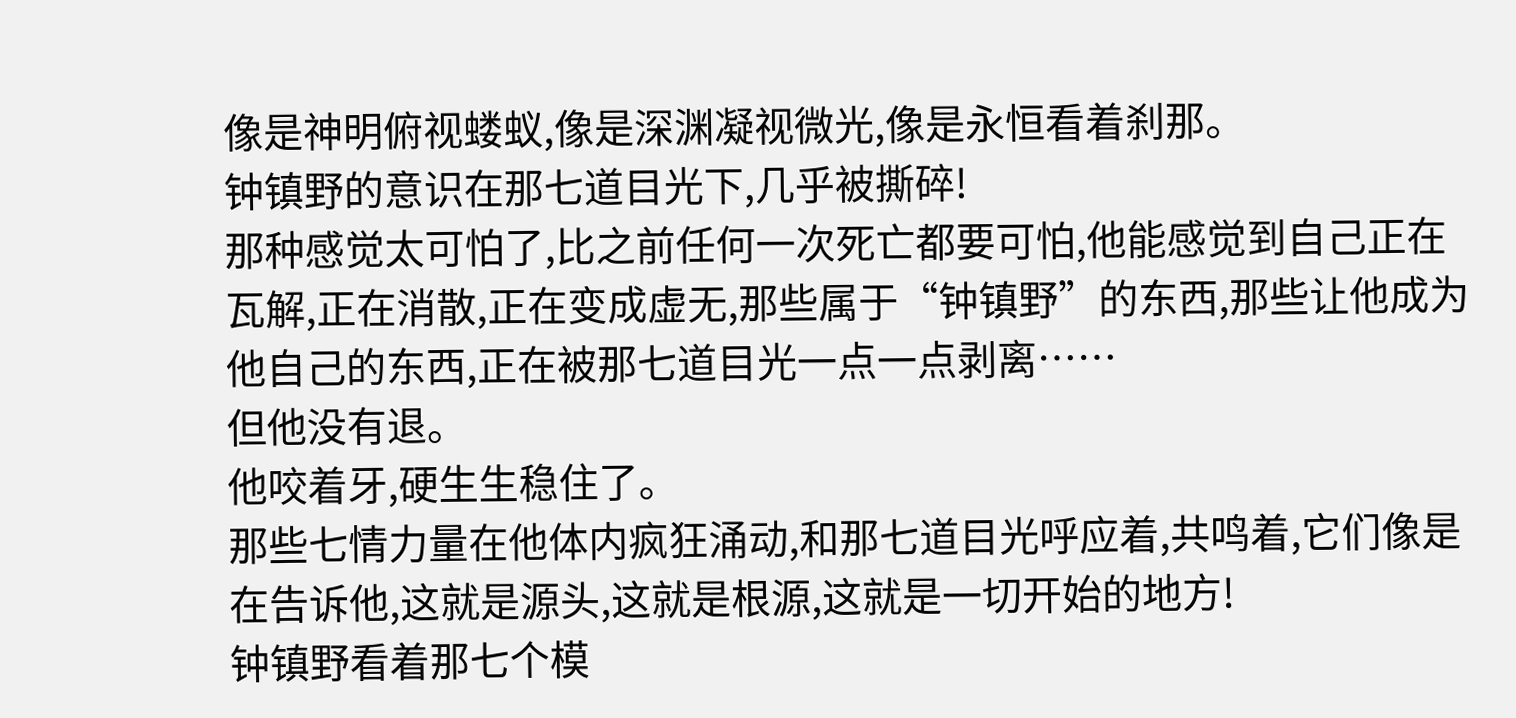像是神明俯视蝼蚁,像是深渊凝视微光,像是永恒看着刹那。
钟镇野的意识在那七道目光下,几乎被撕碎!
那种感觉太可怕了,比之前任何一次死亡都要可怕,他能感觉到自己正在瓦解,正在消散,正在变成虚无,那些属于“钟镇野”的东西,那些让他成为他自己的东西,正在被那七道目光一点一点剥离……
但他没有退。
他咬着牙,硬生生稳住了。
那些七情力量在他体内疯狂涌动,和那七道目光呼应着,共鸣着,它们像是在告诉他,这就是源头,这就是根源,这就是一切开始的地方!
钟镇野看着那七个模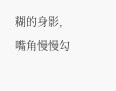糊的身影,嘴角慢慢勾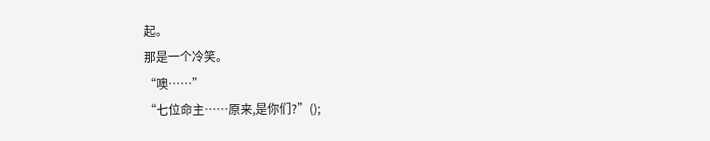起。
那是一个冷笑。
“噢……”
“七位命主……原来,是你们?”();